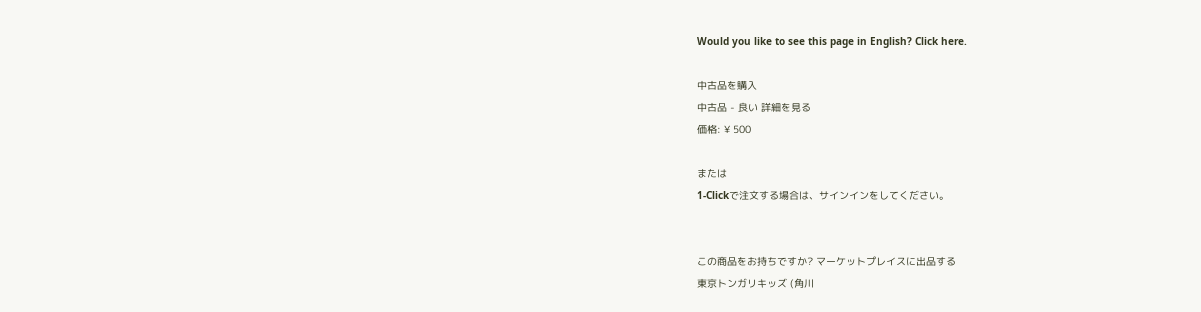Would you like to see this page in English? Click here.

中古品を購入
中古品 - 良い 詳細を見る
価格: ¥ 500

または
1-Clickで注文する場合は、サインインをしてください。


この商品をお持ちですか? マーケットプレイスに出品する
東京トンガリキッズ (角川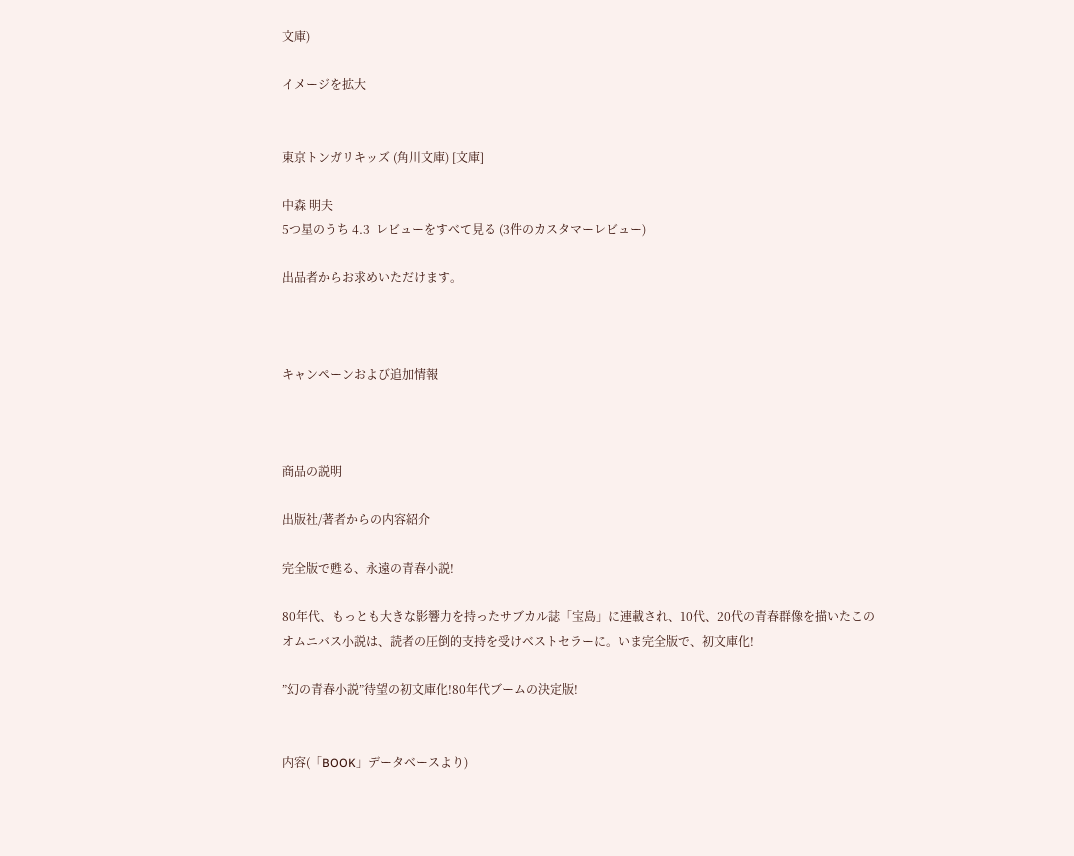文庫)

イメージを拡大


東京トンガリキッズ (角川文庫) [文庫]

中森 明夫
5つ星のうち 4.3  レビューをすべて見る (3件のカスタマーレビュー)

出品者からお求めいただけます。



キャンペーンおよび追加情報



商品の説明

出版社/著者からの内容紹介

完全版で甦る、永遠の青春小説!

80年代、もっとも大きな影響力を持ったサブカル誌「宝島」に連載され、10代、20代の青春群像を描いたこのオムニバス小説は、読者の圧倒的支持を受けベストセラーに。いま完全版で、初文庫化!

”幻の青春小説”待望の初文庫化!80年代ブームの決定版!


内容(「BOOK」データベースより)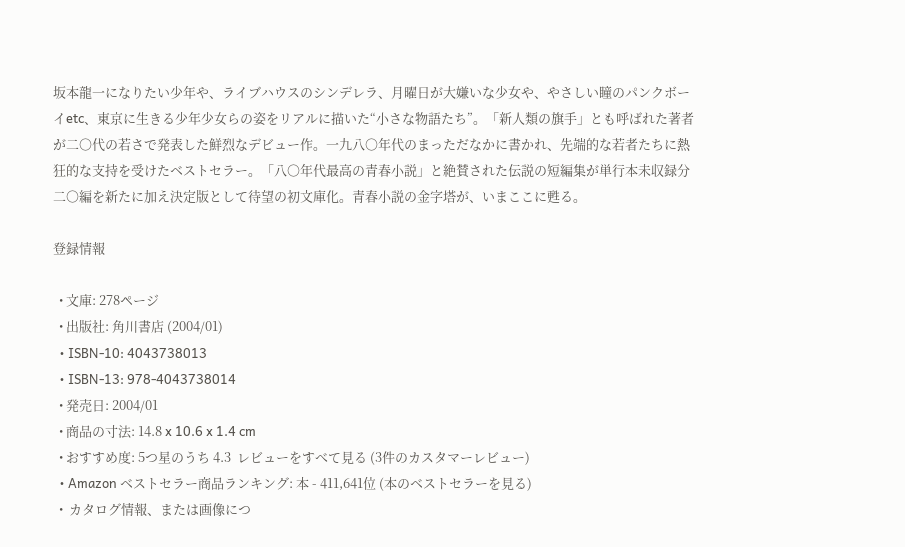坂本龍一になりたい少年や、ライブハウスのシンデレラ、月曜日が大嫌いな少女や、やさしい瞳のパンクボーイetc、東京に生きる少年少女らの姿をリアルに描いた“小さな物語たち”。「新人類の旗手」とも呼ばれた著者が二〇代の若さで発表した鮮烈なデビュー作。一九八〇年代のまっただなかに書かれ、先端的な若者たちに熱狂的な支持を受けたベストセラー。「八〇年代最高の青春小説」と絶賛された伝説の短編集が単行本未収録分二〇編を新たに加え決定版として待望の初文庫化。青春小説の金字塔が、いまここに甦る。

登録情報

  • 文庫: 278ページ
  • 出版社: 角川書店 (2004/01)
  • ISBN-10: 4043738013
  • ISBN-13: 978-4043738014
  • 発売日: 2004/01
  • 商品の寸法: 14.8 x 10.6 x 1.4 cm
  • おすすめ度: 5つ星のうち 4.3  レビューをすべて見る (3件のカスタマーレビュー)
  • Amazon ベストセラー商品ランキング: 本 - 411,641位 (本のベストセラーを見る)
  •  カタログ情報、または画像につ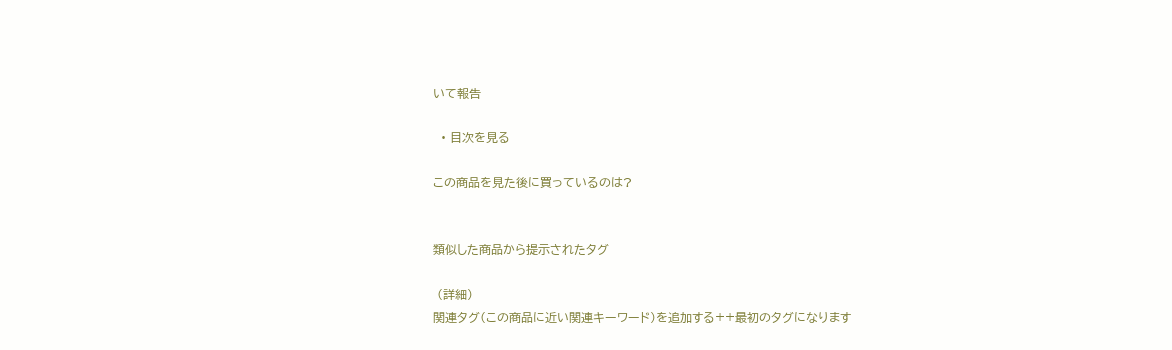いて報告

  • 目次を見る

この商品を見た後に買っているのは?


類似した商品から提示されたタグ

 (詳細)
関連タグ(この商品に近い関連キーワード)を追加する++最初のタグになります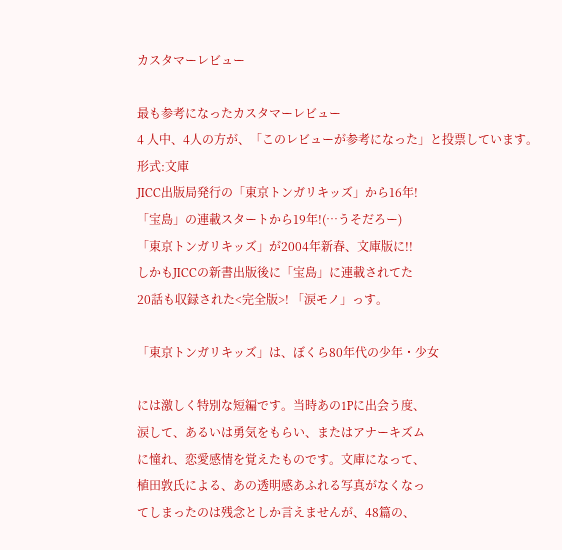カスタマーレビュー

最も参考になったカスタマーレビュー
4 人中、4人の方が、「このレビューが参考になった」と投票しています。
形式:文庫
JICC出版局発行の「東京トンガリキッズ」から16年!
「宝島」の連載スタートから19年!(…うそだろー)
「東京トンガリキッズ」が2004年新春、文庫版に!!
しかもJICCの新書出版後に「宝島」に連載されてた
20話も収録された<完全版>! 「涙モノ」っす。

「東京トンガリキッズ」は、ぼくら80年代の少年・少女

には激しく特別な短編です。当時あの1Pに出会う度、
涙して、あるいは勇気をもらい、またはアナーキズム
に憧れ、恋愛感情を覚えたものです。文庫になって、
植田敦氏による、あの透明感あふれる写真がなくなっ
てしまったのは残念としか言えませんが、48篇の、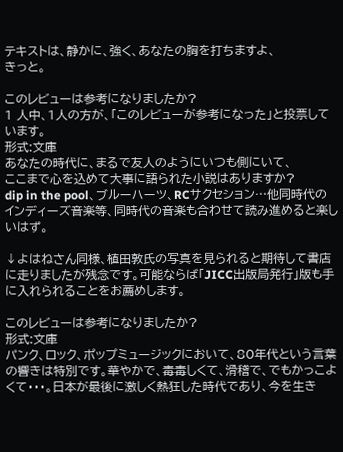テキストは、静かに、強く、あなたの胸を打ちますよ、
きっと。

このレビューは参考になりましたか?
1 人中、1人の方が、「このレビューが参考になった」と投票しています。
形式:文庫
あなたの時代に、まるで友人のようにいつも側にいて、
ここまで心を込めて大事に語られた小説はありますか?
dip in the pool、ブルーハーツ、RCサクセション…他同時代のインディーズ音楽等、同時代の音楽も合わせて読み進めると楽しいはず。

↓よはねさん同様、植田敦氏の写真を見られると期待して書店に走りましたが残念です。可能ならば「JICC出版局発行」版も手に入れられることをお薦めします。

このレビューは参考になりましたか?
形式:文庫
パンク、ロック、ポップミュージックにおいて、80年代という言葉の響きは特別です。華やかで、毒毒しくて、滑稽で、でもかっこよくて・・・。日本が最後に激しく熱狂した時代であり、今を生き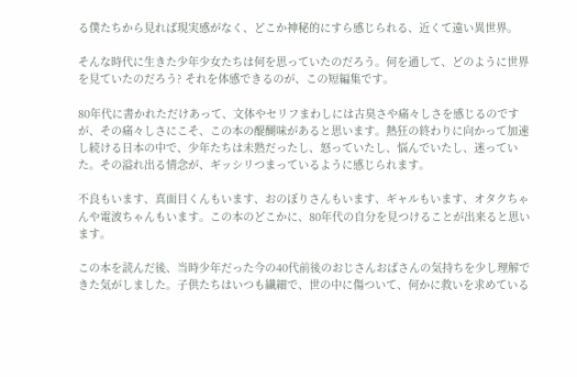る僕たちから見れば現実感がなく、どこか神秘的にすら感じられる、近くて遠い異世界。

そんな時代に生きた少年少女たちは何を思っていたのだろう。何を通して、どのように世界を見ていたのだろう? それを体感できるのが、この短編集です。

80年代に書かれただけあって、文体やセリフまわしには古臭さや痛々しさを感じるのですが、その痛々しさにこそ、この本の醍醐味があると思います。熱狂の終わりに向かって加速し続ける日本の中で、少年たちは未熟だったし、怒っていたし、悩んでいたし、迷っていた。その溢れ出る情念が、ギッシリつまっているように感じられます。

不良もいます、真面目くんもいます、おのぼりさんもいます、ギャルもいます、オタクちゃんや電波ちゃんもいます。この本のどこかに、80年代の自分を見つけることが出来ると思います。

この本を読んだ後、当時少年だった今の40代前後のおじさんおばさんの気持ちを少し理解できた気がしました。子供たちはいつも繊細で、世の中に傷ついて、何かに救いを求めている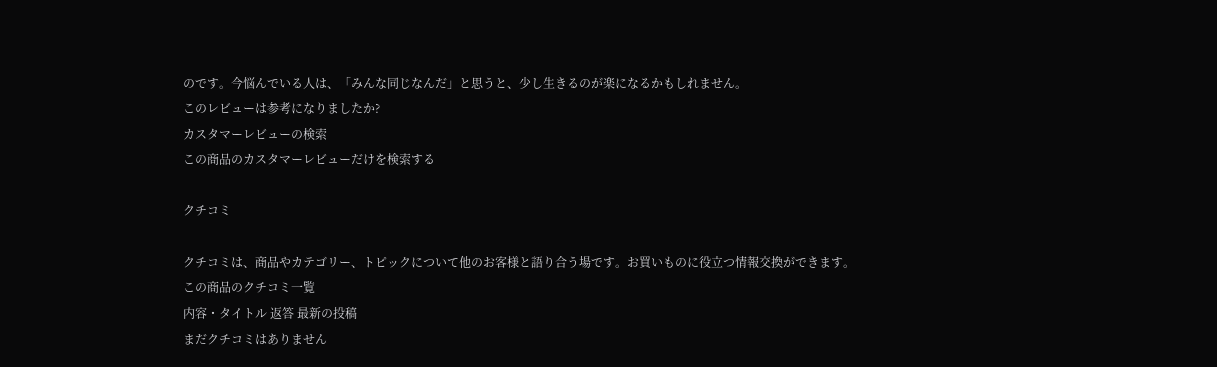のです。今悩んでいる人は、「みんな同じなんだ」と思うと、少し生きるのが楽になるかもしれません。
このレビューは参考になりましたか?
カスタマーレビューの検索
この商品のカスタマーレビューだけを検索する

クチコミ

クチコミは、商品やカテゴリー、トピックについて他のお客様と語り合う場です。お買いものに役立つ情報交換ができます。
この商品のクチコミ一覧
内容・タイトル 返答 最新の投稿
まだクチコミはありません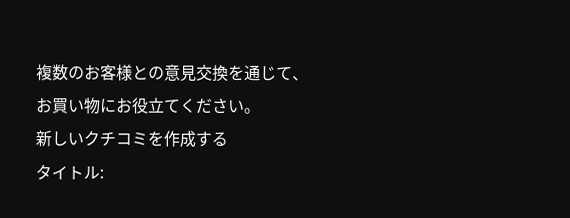複数のお客様との意見交換を通じて、お買い物にお役立てください。
新しいクチコミを作成する
タイトル: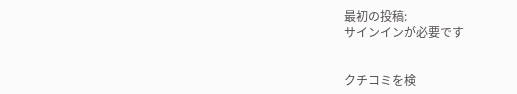最初の投稿:
サインインが必要です


クチコミを検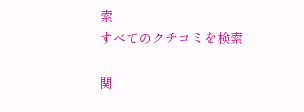索
すべてのクチコミを検索

関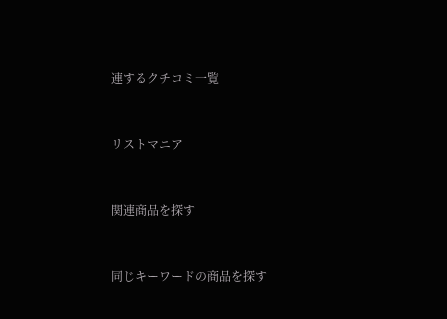連するクチコミ一覧


リストマニア


関連商品を探す


同じキーワードの商品を探す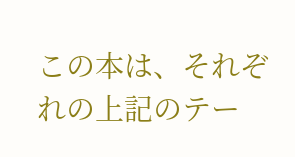この本は、それぞれの上記のテー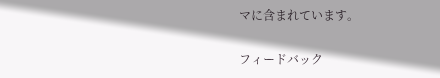マに含まれています。

フィードバック